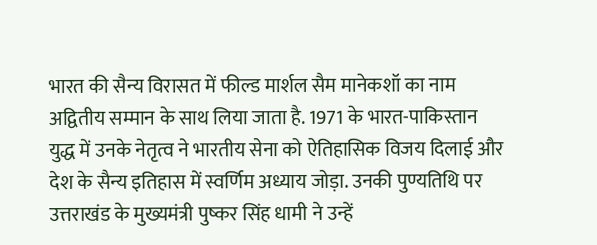भारत की सैन्य विरासत में फील्ड मार्शल सैम मानेकशॉ का नाम अद्वितीय सम्मान के साथ लिया जाता है. 1971 के भारत-पाकिस्तान युद्ध में उनके नेतृत्व ने भारतीय सेना को ऐतिहासिक विजय दिलाई और देश के सैन्य इतिहास में स्वर्णिम अध्याय जोड़ा. उनकी पुण्यतिथि पर उत्तराखंड के मुख्यमंत्री पुष्कर सिंह धामी ने उन्हें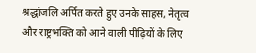श्रद्धांजलि अर्पित करते हुए उनके साहस, नेतृत्व और राष्ट्रभक्ति को आने वाली पीढ़ियों के लिए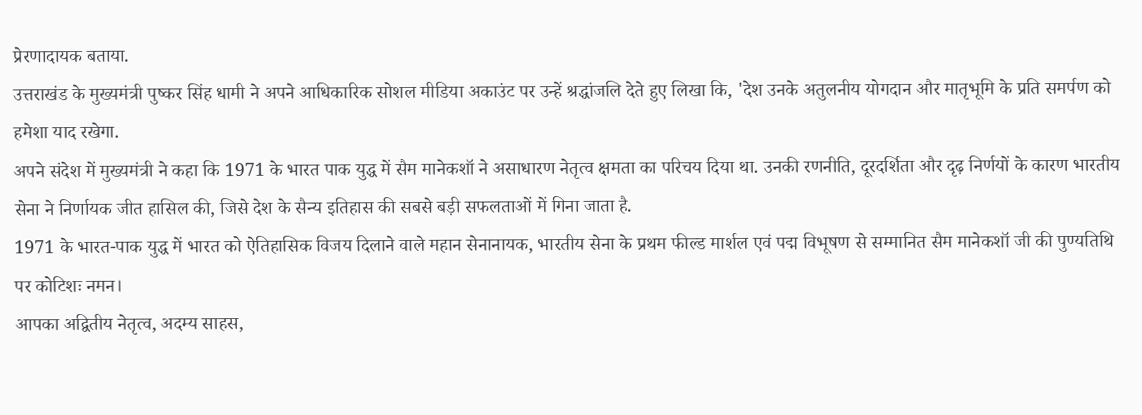प्रेरणादायक बताया.
उत्तराखंड के मुख्यमंत्री पुष्कर सिंह धामी ने अपने आधिकारिक सोशल मीडिया अकाउंट पर उन्हें श्रद्धांजलि देते हुए लिखा कि, 'देश उनके अतुलनीय योगदान और मातृभूमि के प्रति समर्पण को हमेशा याद रखेगा.
अपने संदेश में मुख्यमंत्री ने कहा कि 1971 के भारत पाक युद्ध में सैम मानेकशॉ ने असाधारण नेतृत्व क्षमता का परिचय दिया था. उनकी रणनीति, दूरदर्शिता और दृढ़ निर्णयों के कारण भारतीय सेना ने निर्णायक जीत हासिल की, जिसे देश के सैन्य इतिहास की सबसे बड़ी सफलताओं में गिना जाता है.
1971 के भारत-पाक युद्ध में भारत को ऐतिहासिक विजय दिलाने वाले महान सेनानायक, भारतीय सेना के प्रथम फील्ड मार्शल एवं पद्म विभूषण से सम्मानित सैम मानेकशॉ जी की पुण्यतिथि पर कोटिशः नमन।
आपका अद्वितीय नेतृत्व, अदम्य साहस,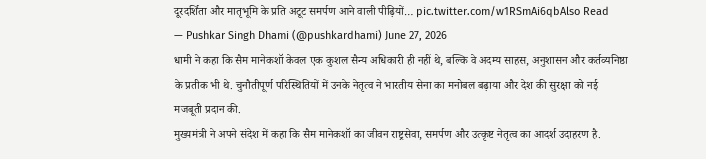दूरदर्शिता और मातृभूमि के प्रति अटूट समर्पण आने वाली पीढ़ियों… pic.twitter.com/w1RSmAi6qbAlso Read
— Pushkar Singh Dhami (@pushkardhami) June 27, 2026
धामी ने कहा कि सैम मानेकशॉ केवल एक कुशल सैन्य अधिकारी ही नहीं थे, बल्कि वे अदम्य साहस, अनुशासन और कर्तव्यनिष्ठा के प्रतीक भी थे. चुनौतीपूर्ण परिस्थितियों में उनके नेतृत्व ने भारतीय सेना का मनोबल बढ़ाया और देश की सुरक्षा को नई मजबूती प्रदान की.
मुख्यमंत्री ने अपने संदेश में कहा कि सैम मानेकशॉ का जीवन राष्ट्रसेवा, समर्पण और उत्कृष्ट नेतृत्व का आदर्श उदाहरण है.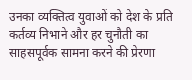उनका व्यक्तित्व युवाओं को देश के प्रति कर्तव्य निभाने और हर चुनौती का साहसपूर्वक सामना करने की प्रेरणा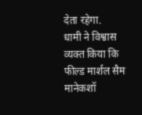देता रहेगा.
धामी ने विश्वास व्यक्त किया कि फील्ड मार्शल सैम मानेकशॉ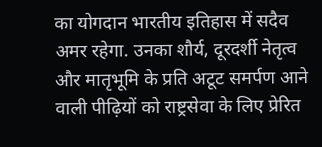का योगदान भारतीय इतिहास में सदैव अमर रहेगा. उनका शौर्य, दूरदर्शी नेतृत्व और मातृभूमि के प्रति अटूट समर्पण आने वाली पीढ़ियों को राष्ट्रसेवा के लिए प्रेरित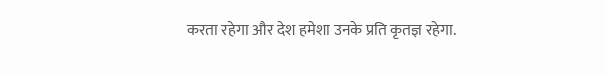करता रहेगा और देश हमेशा उनके प्रति कृतज्ञ रहेगा.